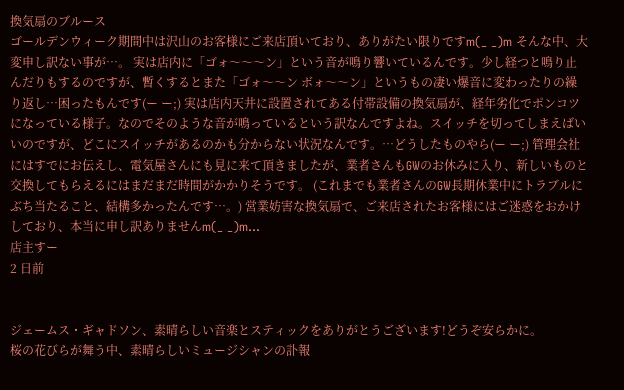換気扇のブルース
ゴールデンウィーク期間中は沢山のお客様にご来店頂いており、ありがたい限りですm(_ _)m そんな中、大変申し訳ない事が…。 実は店内に「ゴォ〜〜〜ン」という音が鳴り響いているんです。少し経つと鳴り止んだりもするのですが、暫くするとまた「ゴォ〜〜ン ボォ〜〜ン」というもの凄い爆音に変わったりの繰り返し…困ったもんです(ー ー;) 実は店内天井に設置されてある付帯設備の換気扇が、経年劣化でポンコツになっている様子。なのでそのような音が鳴っているという訳なんですよね。スイッチを切ってしまえばいいのですが、どこにスイッチがあるのかも分からない状況なんです。…どうしたものやら(ー ー;) 管理会社にはすでにお伝えし、電気屋さんにも見に来て頂きましたが、業者さんもGWのお休みに入り、新しいものと交換してもらえるにはまだまだ時間がかかりそうです。 (これまでも業者さんのGW長期休業中にトラブルにぶち当たること、結構多かったんです…。) 営業妨害な換気扇で、ご来店されたお客様にはご迷惑をおかけしており、本当に申し訳ありませんm(_ _)m...
店主すー
2 日前


ジェームス・ギャドソン、素晴らしい音楽とスティックをありがとうございます!どうぞ安らかに。
桜の花びらが舞う中、素晴らしいミュージシャンの訃報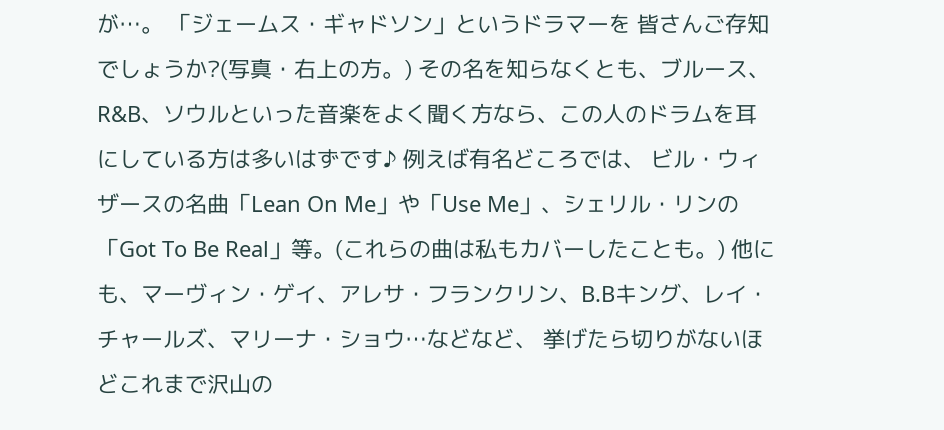が…。 「ジェームス・ギャドソン」というドラマーを 皆さんご存知でしょうか?(写真・右上の方。) その名を知らなくとも、ブルース、R&B、ソウルといった音楽をよく聞く方なら、この人のドラムを耳にしている方は多いはずです♪ 例えば有名どころでは、 ビル・ウィザースの名曲「Lean On Me」や「Use Me」、シェリル・リンの「Got To Be Real」等。(これらの曲は私もカバーしたことも。) 他にも、マーヴィン・ゲイ、アレサ・フランクリン、B.Bキング、レイ・チャールズ、マリーナ・ショウ…などなど、 挙げたら切りがないほどこれまで沢山の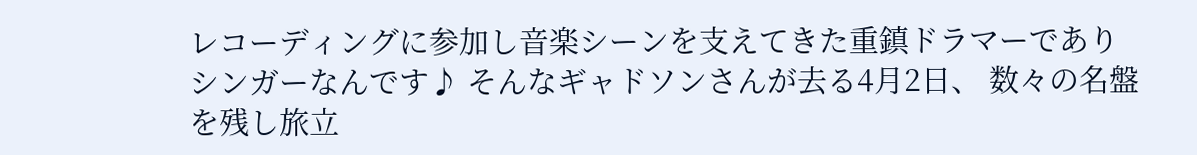レコーディングに参加し音楽シーンを支えてきた重鎮ドラマーでありシンガーなんです♪ そんなギャドソンさんが去る4月2日、 数々の名盤を残し旅立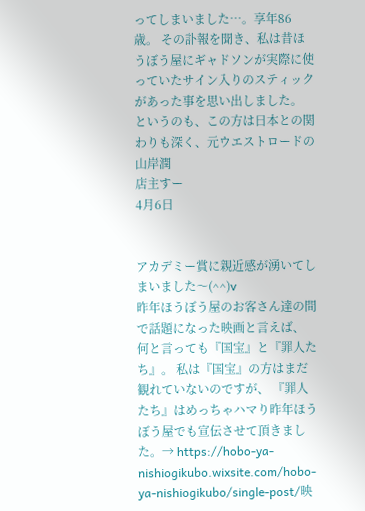ってしまいました…。享年86歳。 その訃報を聞き、私は昔ほうぼう屋にギャドソンが実際に使っていたサイン入りのスティックがあった事を思い出しました。 というのも、この方は日本との関わりも深く、元ウエストロードの山岸潤
店主すー
4月6日


アカデミー賞に親近感が湧いてしまいました〜(^^)v
昨年ほうぼう屋のお客さん達の間で話題になった映画と言えば、 何と言っても『国宝』と『罪人たち』。 私は『国宝』の方はまだ観れていないのですが、 『罪人たち』はめっちゃハマり昨年ほうぼう屋でも宣伝させて頂きました。→ https://hobo-ya-nishiogikubo.wixsite.com/hobo-ya-nishiogikubo/single-post/映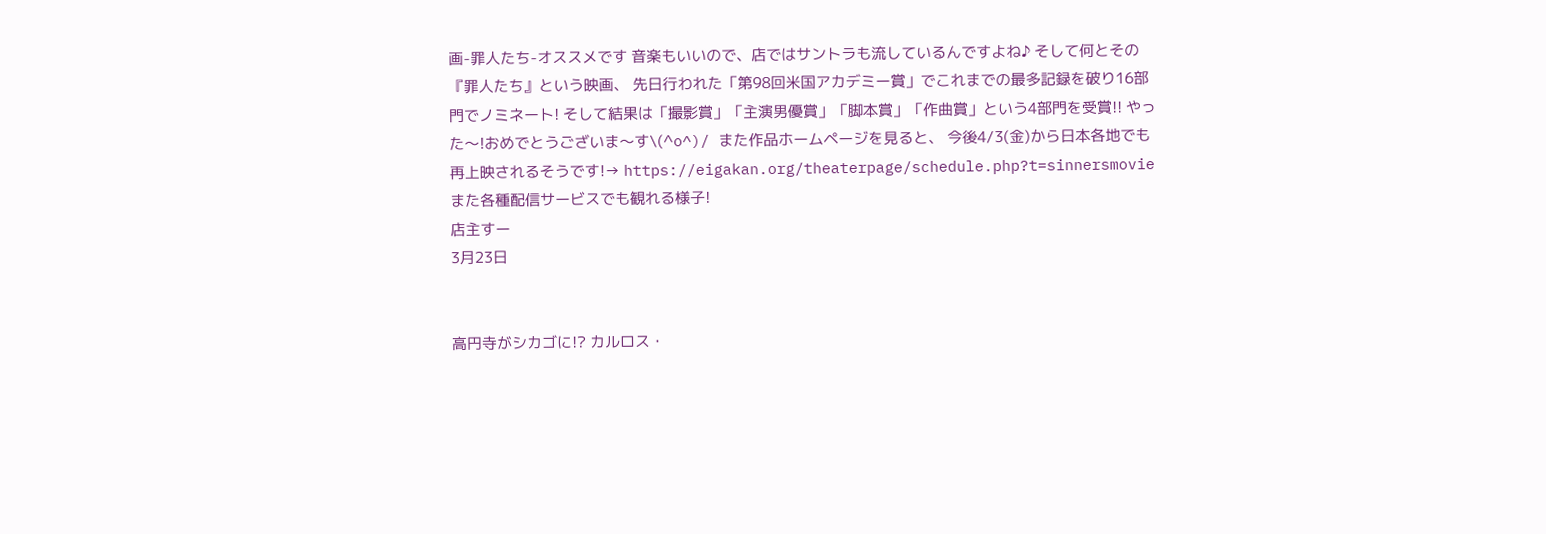画-罪人たち-オススメです 音楽もいいので、店ではサントラも流しているんですよね♪ そして何とその『罪人たち』という映画、 先日行われた「第98回米国アカデミー賞」でこれまでの最多記録を破り16部門でノミネート! そして結果は「撮影賞」「主演男優賞」「脚本賞」「作曲賞」という4部門を受賞!! やった〜!おめでとうございま〜す\(^o^)/ また作品ホームページを見ると、 今後4/3(金)から日本各地でも再上映されるそうです!→ https://eigakan.org/theaterpage/schedule.php?t=sinnersmovie また各種配信サービスでも観れる様子!
店主すー
3月23日


高円寺がシカゴに!? カルロス・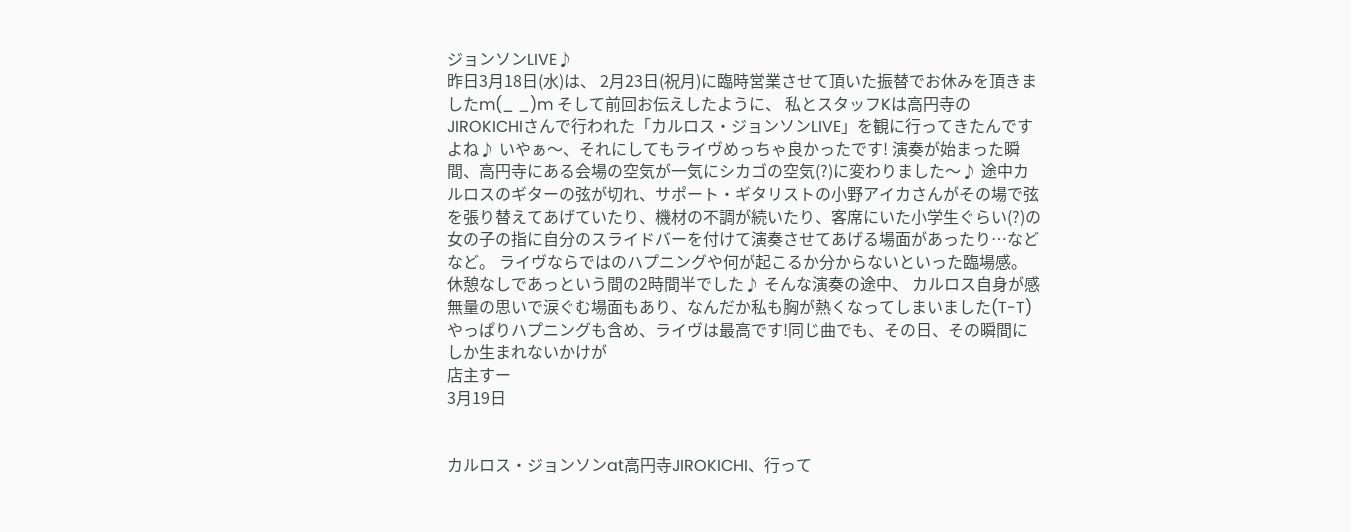ジョンソンLIVE♪
昨日3月18日(水)は、 2月23日(祝月)に臨時営業させて頂いた振替でお休みを頂きましたm(_ _)m そして前回お伝えしたように、 私とスタッフKは高円寺のJIROKICHIさんで行われた「カルロス・ジョンソンLIVE」を観に行ってきたんですよね♪ いやぁ〜、それにしてもライヴめっちゃ良かったです! 演奏が始まった瞬間、高円寺にある会場の空気が一気にシカゴの空気(?)に変わりました〜♪ 途中カルロスのギターの弦が切れ、サポート・ギタリストの小野アイカさんがその場で弦を張り替えてあげていたり、機材の不調が続いたり、客席にいた小学生ぐらい(?)の女の子の指に自分のスライドバーを付けて演奏させてあげる場面があったり…などなど。 ライヴならではのハプニングや何が起こるか分からないといった臨場感。 休憩なしであっという間の2時間半でした♪ そんな演奏の途中、 カルロス自身が感無量の思いで涙ぐむ場面もあり、なんだか私も胸が熱くなってしまいました(T-T) やっぱりハプニングも含め、ライヴは最高です!同じ曲でも、その日、その瞬間にしか生まれないかけが
店主すー
3月19日


カルロス・ジョンソンat高円寺JIROKICHI、行って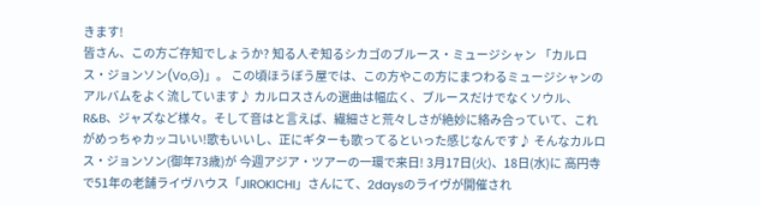きます!
皆さん、この方ご存知でしょうか? 知る人ぞ知るシカゴのブルース・ミュージシャン 「カルロス・ジョンソン(Vo,G)」。 この頃ほうぼう屋では、この方やこの方にまつわるミュージシャンのアルバムをよく流しています♪ カルロスさんの選曲は幅広く、ブルースだけでなくソウル、R&B、ジャズなど様々。そして音はと言えば、繊細さと荒々しさが絶妙に絡み合っていて、これがめっちゃカッコいい!歌もいいし、正にギターも歌ってるといった感じなんです♪ そんなカルロス・ジョンソン(御年73歳)が 今週アジア・ツアーの一環で来日! 3月17日(火)、18日(水)に 高円寺で51年の老舗ライヴハウス「JIROKICHI」さんにて、2daysのライヴが開催され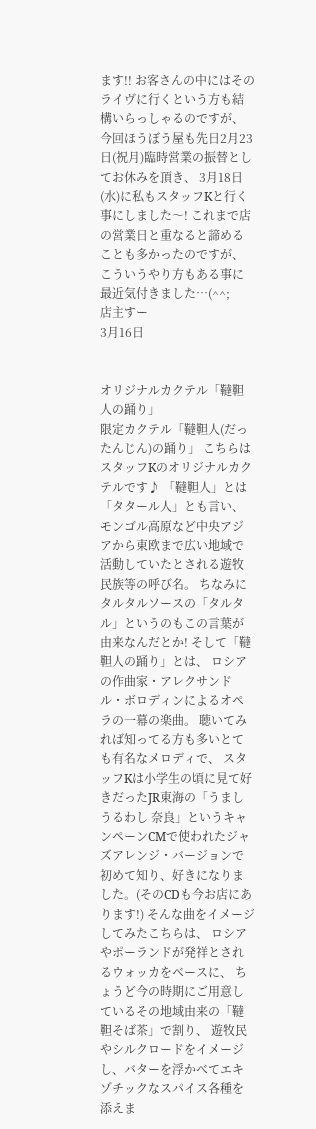ます!! お客さんの中にはそのライヴに行くという方も結構いらっしゃるのですが、 今回ほうぼう屋も先日2月23日(祝月)臨時営業の振替としてお休みを頂き、 3月18日(水)に私もスタッフKと行く事にしました〜! これまで店の営業日と重なると諦めることも多かったのですが、こういうやり方もある事に最近気付きました…(^^;
店主すー
3月16日


オリジナルカクテル「韃靼人の踊り」
限定カクテル「韃靼人(だったんじん)の踊り」 こちらはスタッフKのオリジナルカクテルです♪ 「韃靼人」とは「タタール人」とも言い、 モンゴル高原など中央アジアから東欧まで広い地域で活動していたとされる遊牧民族等の呼び名。 ちなみにタルタルソースの「タルタル」というのもこの言葉が由来なんだとか! そして「韃靼人の踊り」とは、 ロシアの作曲家・アレクサンドル・ボロディンによるオペラの一幕の楽曲。 聴いてみれば知ってる方も多いとても有名なメロディで、 スタッフKは小学生の頃に見て好きだったJR東海の「うまし うるわし 奈良」というキャンペーンCMで使われたジャズアレンジ・バージョンで初めて知り、好きになりました。(そのCDも今お店にあります!) そんな曲をイメージしてみたこちらは、 ロシアやポーランドが発祥とされるウォッカをベースに、 ちょうど今の時期にご用意しているその地域由来の「韃靼そば茶」で割り、 遊牧民やシルクロードをイメージし、バターを浮かべてエキゾチックなスパイス各種を添えま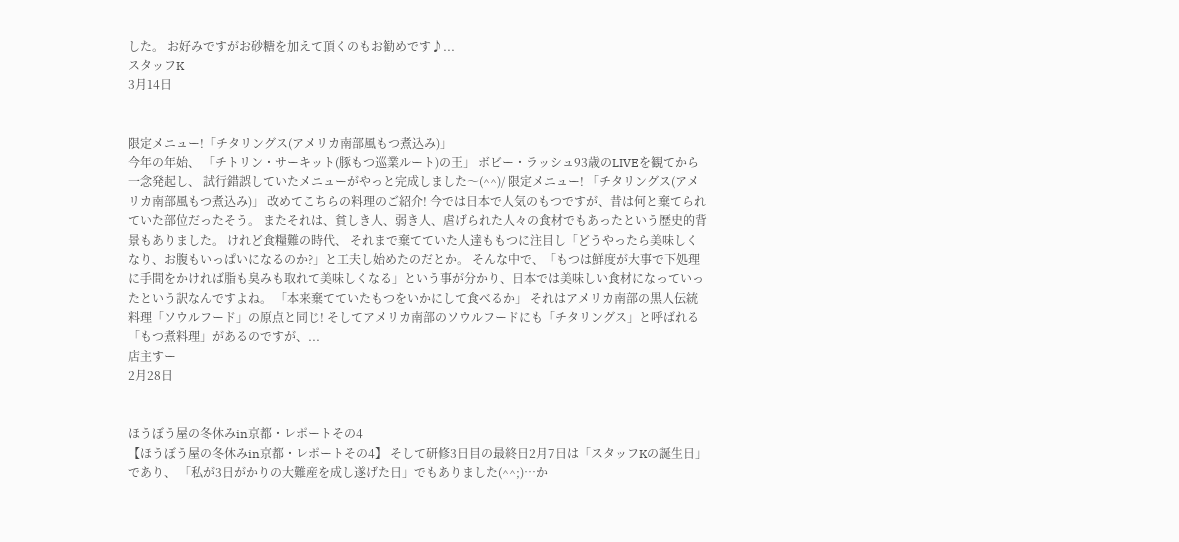した。 お好みですがお砂糖を加えて頂くのもお勧めです♪...
スタッフK
3月14日


限定メニュー!「チタリングス(アメリカ南部風もつ煮込み)」
今年の年始、 「チトリン・サーキット(豚もつ巡業ルート)の王」 ボビー・ラッシュ93歳のLIVEを観てから一念発起し、 試行錯誤していたメニューがやっと完成しました〜(^^)/ 限定メニュー! 「チタリングス(アメリカ南部風もつ煮込み)」 改めてこちらの料理のご紹介! 今では日本で人気のもつですが、昔は何と棄てられていた部位だったそう。 またそれは、貧しき人、弱き人、虐げられた人々の食材でもあったという歴史的背景もありました。 けれど食糧難の時代、 それまで棄てていた人達ももつに注目し「どうやったら美味しくなり、お腹もいっぱいになるのか?」と工夫し始めたのだとか。 そんな中で、「もつは鮮度が大事で下処理に手間をかければ脂も臭みも取れて美味しくなる」という事が分かり、日本では美味しい食材になっていったという訳なんですよね。 「本来棄てていたもつをいかにして食べるか」 それはアメリカ南部の黒人伝統料理「ソウルフード」の原点と同じ! そしてアメリカ南部のソウルフードにも「チタリングス」と呼ばれる「もつ煮料理」があるのですが、...
店主すー
2月28日


ほうぼう屋の冬休みin京都・レポートその4
【ほうぼう屋の冬休みin京都・レポートその4】 そして研修3日目の最終日2月7日は「スタッフKの誕生日」であり、 「私が3日がかりの大難産を成し遂げた日」でもありました(^^;)…か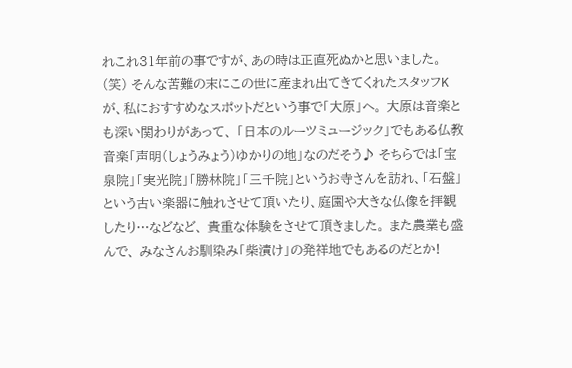れこれ31年前の事ですが、あの時は正直死ぬかと思いました。(笑) そんな苦難の末にこの世に産まれ出てきてくれたスタッフKが、私におすすめなスポットだという事で「大原」へ。 大原は音楽とも深い関わりがあって、 「日本のルーツミュージック」でもある仏教音楽「声明(しょうみょう)ゆかりの地」なのだそう♪ そちらでは「宝泉院」「実光院」「勝林院」「三千院」というお寺さんを訪れ、「石盤」という古い楽器に触れさせて頂いたり、庭園や大きな仏像を拝観したり…などなど、 貴重な体験をさせて頂きました。 また農業も盛んで、 みなさんお馴染み「柴漬け」の発祥地でもあるのだとか!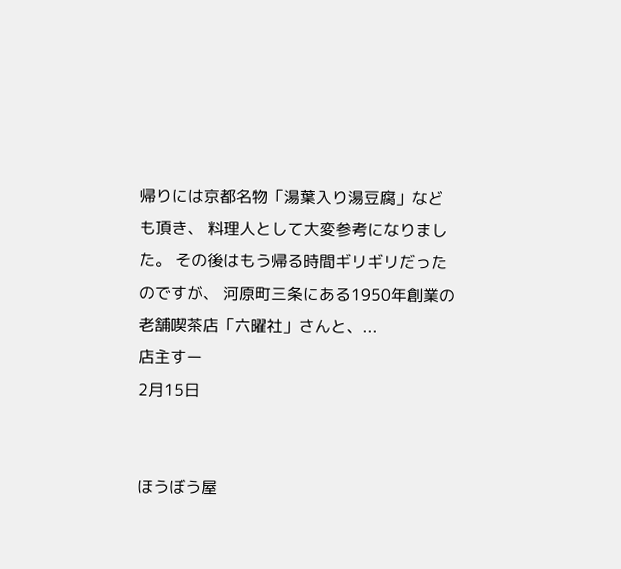帰りには京都名物「湯葉入り湯豆腐」なども頂き、 料理人として大変参考になりました。 その後はもう帰る時間ギリギリだったのですが、 河原町三条にある1950年創業の老舗喫茶店「六曜社」さんと、...
店主すー
2月15日


ほうぼう屋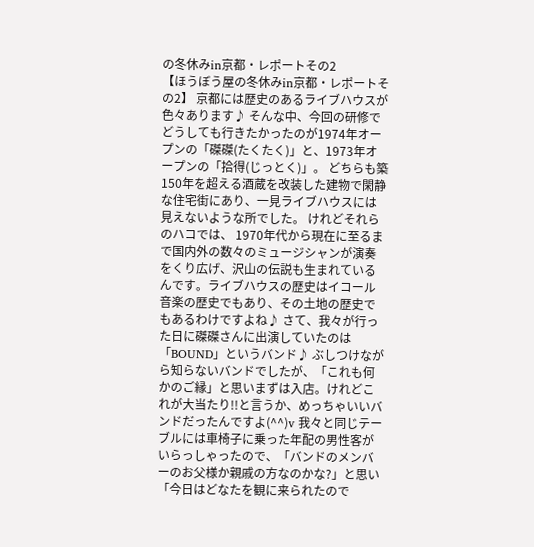の冬休みin京都・レポートその2
【ほうぼう屋の冬休みin京都・レポートその2】 京都には歴史のあるライブハウスが色々あります♪ そんな中、今回の研修でどうしても行きたかったのが1974年オープンの「磔磔(たくたく)」と、1973年オープンの「拾得(じっとく)」。 どちらも築150年を超える酒蔵を改装した建物で閑静な住宅街にあり、一見ライブハウスには見えないような所でした。 けれどそれらのハコでは、 1970年代から現在に至るまで国内外の数々のミュージシャンが演奏をくり広げ、沢山の伝説も生まれているんです。ライブハウスの歴史はイコール音楽の歴史でもあり、その土地の歴史でもあるわけですよね♪ さて、我々が行った日に磔磔さんに出演していたのは「BOUND」というバンド♪ ぶしつけながら知らないバンドでしたが、「これも何かのご縁」と思いまずは入店。けれどこれが大当たり!!と言うか、めっちゃいいバンドだったんですよ(^^)v 我々と同じテーブルには車椅子に乗った年配の男性客がいらっしゃったので、「バンドのメンバーのお父様か親戚の方なのかな?」と思い「今日はどなたを観に来られたので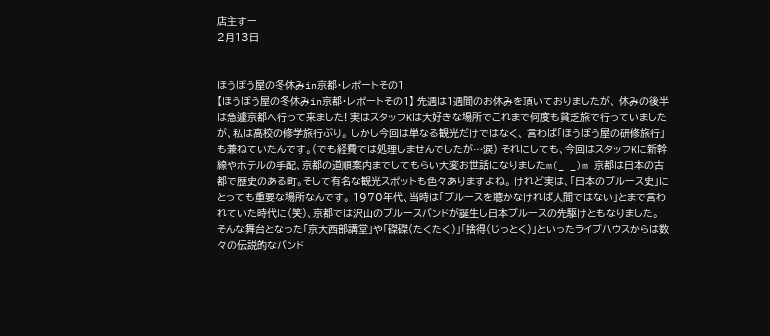店主すー
2月13日


ほうぼう屋の冬休みin京都・レポートその1
【ほうぼう屋の冬休みin京都・レポートその1】 先週は1週間のお休みを頂いておりましたが、 休みの後半は急遽京都へ行って来ました! 実はスタッフKは大好きな場所でこれまで何度も貧乏旅で行っていましたが、私は高校の修学旅行ぶり。 しかし今回は単なる観光だけではなく、 言わば「ほうぼう屋の研修旅行」も兼ねていたんです。(でも経費では処理しませんでしたが…涙) それにしても、今回はスタッフKに新幹線やホテルの手配、京都の道順案内までしてもらい大変お世話になりましたm(_ _)m 京都は日本の古都で歴史のある町。そして有名な観光スポットも色々ありますよね。 けれど実は、「日本のブルース史」にとっても重要な場所なんです。 1970年代、当時は「ブルースを聴かなければ人間ではない」とまで言われていた時代に(笑)、京都では沢山のブルースバンドが誕生し日本ブルースの先駆けともなりました。 そんな舞台となった「京大西部講堂」や「磔磔(たくたく)」「捨得(じっとく)」といったライブハウスからは数々の伝説的なバンド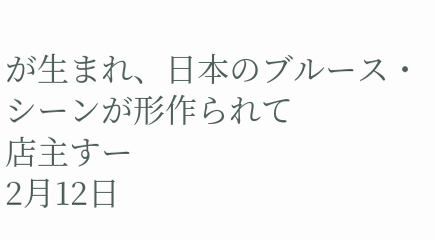が生まれ、日本のブルース・シーンが形作られて
店主すー
2月12日